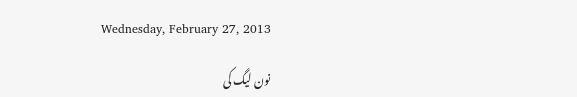Wednesday, February 27, 2013

نون لیگ کی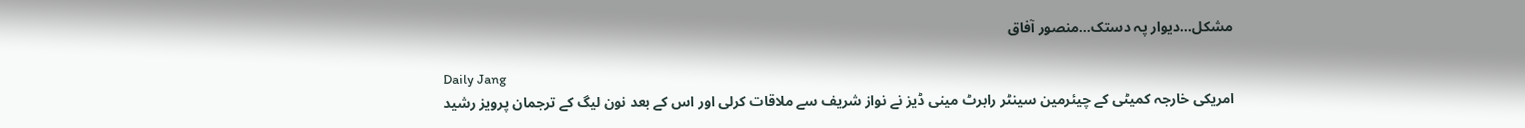مشکل...دیوار پہ دستک…منصور آفاق

Daily Jang
امریکی خارجہ کمیٹی کے چیئرمین سینٹر رابرٹ مینی ڈیز نے نواز شریف سے ملاقات کرلی اور اس کے بعد نون لیگ کے ترجمان پرویز رشید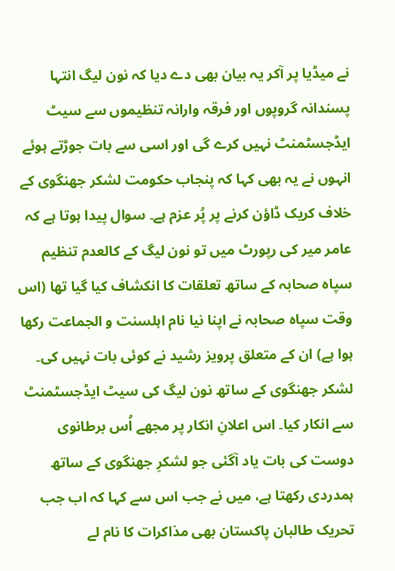نے میڈیا پر آکر یہ بیان بھی دے دیا کہ نون لیگ انتہا پسندانہ گروپوں اور فرقہ وارانہ تنظیموں سے سیٹ ایڈجسٹمنٹ نہیں کرے گی اور اسی سے بات جوڑتے ہوئے انہوں نے یہ بھی کہا کہ پنجاب حکومت لشکر جھنگوی کے خلاف کریک ڈاؤن کرنے پر پُر عزم ہے۔ سوال پیدا ہوتا ہے کہ عامر میر کی رپورٹ میں تو نون لیگ کے کالعدم تنظیم سپاہ صحابہ کے ساتھ تعلقات کا انکشاف کیا گیا تھا (اس وقت سپاہ صحابہ نے اپنا نیا نام اہلسنت و الجماعت رکھا ہوا ہے) ان کے متعلق پرویز رشید نے کوئی بات نہیں کی۔ لشکر جھنگوی کے ساتھ نون لیگ کی سیٹ ایڈجسٹمنٹ سے انکار کیا۔ اس اعلانِ انکار پر مجھے اُس برطانوی دوست کی بات یاد آگئی جو لشکرِ جھنگوی کے ساتھ ہمدردی رکھتا ہے، میں نے جب اس سے کہا کہ اب جب تحریک طالبان پاکستان بھی مذاکرات کا نام لے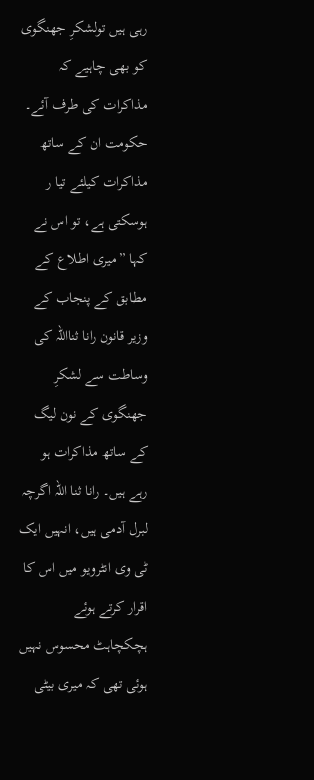رہی ہیں تولشکرِ جھنگوی کو بھی چاہیے کہ مذاکرات کی طرف آئے۔ حکومت ان کے ساتھ مذاکرات کیلئے تیا ر ہوسکتی ہے، تو اس نے کہا ”میری اطلاع کے مطابق کے پنجاب کے وزیر قانون رانا ثنااللہ کی وساطت سے لشکرِ جھنگوی کے نون لیگ کے ساتھ مذاکرات ہو رہے ہیں۔ رانا ثنا اللہ اگرچہ لبرل آدمی ہیں، انہیں ایک ٹی وی انٹرویو میں اس کا اقرار کرتے ہوئے ہچکچاہٹ محسوس نہیں ہوئی تھی کہ میری بیٹی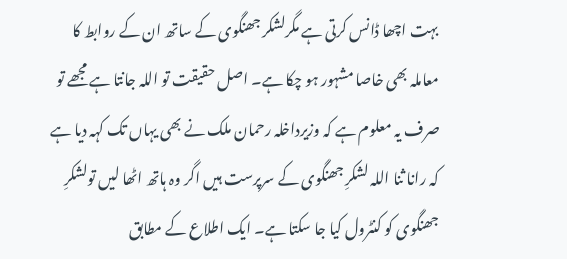بہت اچھا ڈانس کرتی ہے مگرلشکر جھنگوی کے ساتھ ان کے روابط کا معاملہ بھی خاصا مشہور ہو چکا ہے۔ اصل حقیقت تو اللہ جانتا ہے مجھے تو صرف یہ معلوم ہے کہ وزیرداخلہ رحمان ملک نے بھی یہاں تک کہہ دیا ہے کہ رانا ثنا اللہ لشکرِ جھنگوی کے سرپرست ہیں اگر وہ ہاتھ اٹھا لیں تولشکرِ جھنگوی کو کنٹرول کیا جا سکتا ہے۔ ایک اطلاع کے مطابق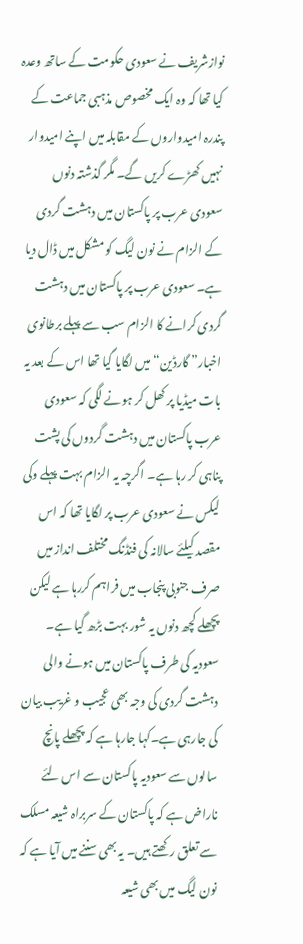نوازشریف نے سعودی حکومت کے ساتھ وعدہ کیا تھا کہ وہ ایک مخصوص مذہبی جماعت کے پندرہ امیدواروں کے مقابلہ میں اپنے امیدوار نہیں کھڑے کریں گے۔ مگر گذشتہ دنوں سعودی عرب پر پاکستان میں دہشت گردی کے الزام نے نون لیگ کو مشکل میں ڈال دیا ہے۔ سعودی عرب پر پاکستان میں دہشت گردی کرانے کا الزام سب سے پہلے برطانوی اخبار” گارڈین“ میں لگایا گیا تھا اس کے بعد یہ بات میڈیا پر کھل کر ہونے لگی کہ سعودی عرب پاکستان میں دہشت گردوں کی پشت پناہی کر رہا ہے۔ اگرچہ یہ الزام بہت پہلے وکی لیکس نے سعودی عرب پر لگایا تھا کہ اس مقصد کیلئے سالانہ کی فنڈنگ مختلف انداز میں صرف جنوبی پنجاب میں فراہم کررہا ہے لیکن پچھلے کچھ دنوں یہ شور بہت بڑھ گیا ہے۔ سعودیہ کی طرف پاکستان میں ہونے والی دہشت گردی کی وجہ بھی عجیب و غریب بیان کی جارہی ہے۔کہا جارہا ہے کہ پچھلے پانچ سالوں سے سعودیہ پاکستان سے اس لئے ناراض ہے کہ پاکستان کے سربراہ شیعہ مسلک سے تعلق رکھتے ہیں۔ یہ بھی سننے میں آیا ہے کہ نون لیگ میں بھی شیعہ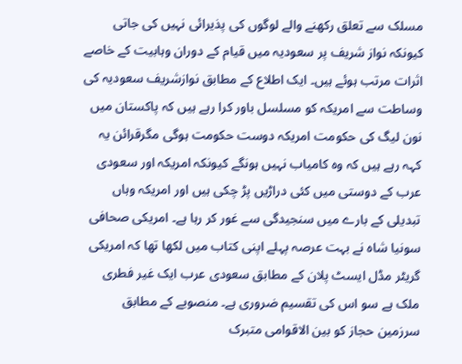مسلک سے تعلق رکھنے والے لوگوں کی پذیرائی نہیں کی جاتی کیونکہ نواز شریف پر سعودیہ میں قیام کے دوران وہابیت کے خاصے اثرات مرتب ہوئے ہیں۔ ایک اطلاع کے مطابق نوازشریف سعودیہ کی وساطت سے امریکہ کو مسلسل باور کرا رہے ہیں کہ پاکستان میں نون لیگ کی حکومت امریکہ دوست حکومت ہوگی مگرقرائن یہ کہہ رہے ہیں کہ وہ کامیاب نہیں ہونگے کیونکہ امریکہ اور سعودی عرب کے دوستی میں کئی دراڑیں پڑ چکی ہیں اور امریکہ وہاں تبدیلی کے بارے میں سنجیدگی سے غور کر رہا ہے۔ امریکی صحافی سونیا شاہ نے بہت عرصہ پہلے اپنی کتاب میں لکھا تھا کہ امریکی گریٹر مڈل ایسٹ پلان کے مطابق سعودی عرب ایک غیر فطری ملک ہے سو اس کی تقسیم ضروری ہے۔ منصوبے کے مطابق سرزمین حجاز کو بین الاقوامی متبرک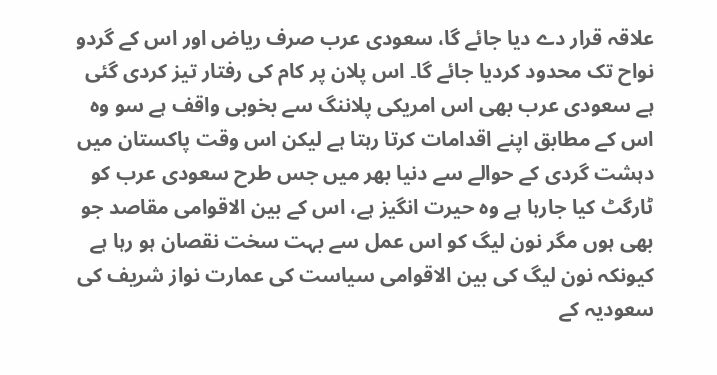علاقہ قرار دے دیا جائے گا، سعودی عرب صرف ریاض اور اس کے گردو نواح تک محدود کردیا جائے گا۔ اس پلان پر کام کی رفتار تیز کردی گئی ہے سعودی عرب بھی اس امریکی پلاننگ سے بخوبی واقف ہے سو وہ اس کے مطابق اپنے اقدامات کرتا رہتا ہے لیکن اس وقت پاکستان میں دہشت گردی کے حوالے سے دنیا بھر میں جس طرح سعودی عرب کو ٹارگٹ کیا جارہا ہے وہ حیرت انگیز ہے، اس کے بین الاقوامی مقاصد جو بھی ہوں مگر نون لیگ کو اس عمل سے بہت سخت نقصان ہو رہا ہے کیونکہ نون لیگ کی بین الاقوامی سیاست کی عمارت نواز شریف کی سعودیہ کے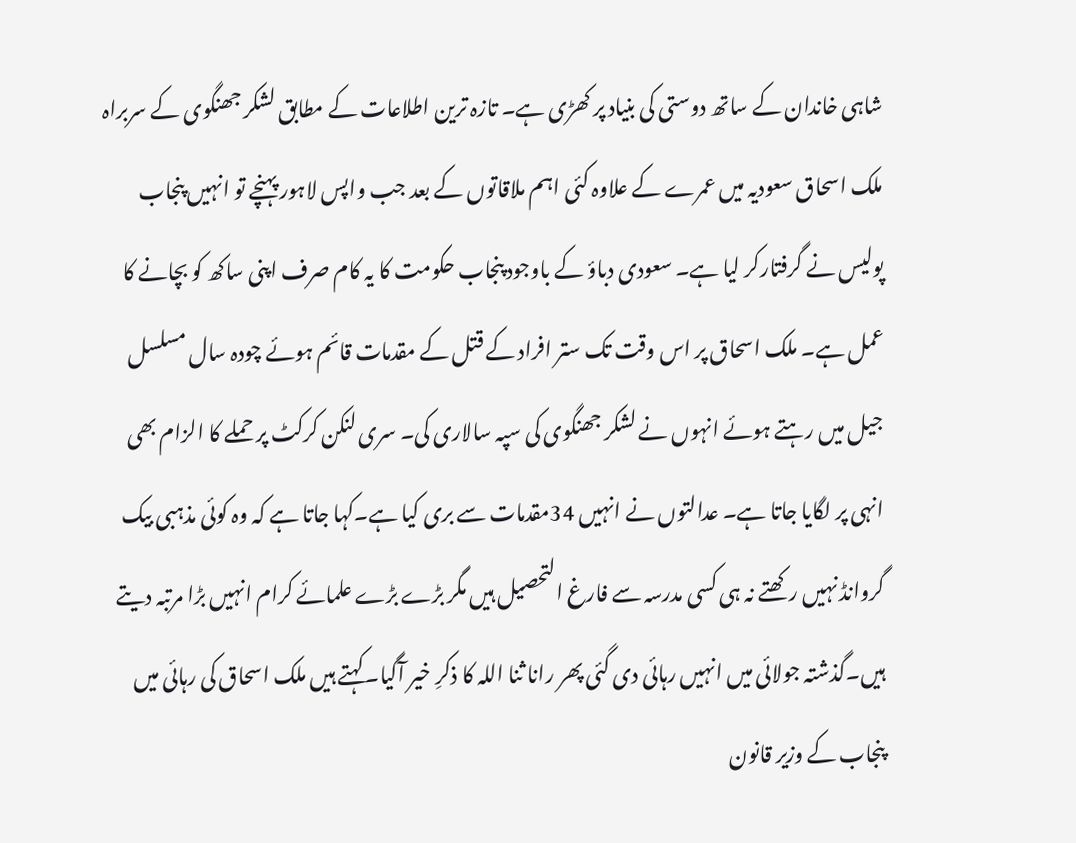شاہی خاندان کے ساتھ دوستی کی بنیاد پر کھڑی ہے۔ تازہ ترین اطلاعات کے مطابق لشکر جھنگوی کے سربراہ ملک اسحاق سعودیہ میں عمرے کے علاوہ کئی اہم ملاقاتوں کے بعد جب واپس لاہور پہنچے تو انہیں پنجاب پولیس نے گرفتارکر لیا ہے۔ سعودی دباؤ کے باوجود پنجاب حکومت کا یہ کام صرف اپنی ساکھ کو بچانے کا عمل ہے۔ ملک اسحاق پر اس وقت تک ستر افراد کے قتل کے مقدمات قائم ہوئے چودہ سال مسلسل جیل میں رہتے ہوئے انہوں نے لشکر جھنگوی کی سپہ سالاری کی۔ سری لنکن کرکٹ پر حملے کا الزام بھی انہی پر لگایا جاتا ہے۔ عدالتوں نے انہیں 34مقدمات سے بری کیا ہے۔کہا جاتا ہے کہ وہ کوئی مذہبی بیک گروانڈ نہیں رکھتے نہ ہی کسی مدرسہ سے فارغ التحصیل ہیں مگر بڑے بڑے علمائے کرام انہیں بڑا مرتبہ دیتے ہیں۔گذشتہ جولائی میں انہیں رہائی دی گئی پھر رانا ثنا اللہ کا ذکرِ خیر آگیا۔کہتے ہیں ملک اسحاق کی رہائی میں پنجاب کے وزیر قانون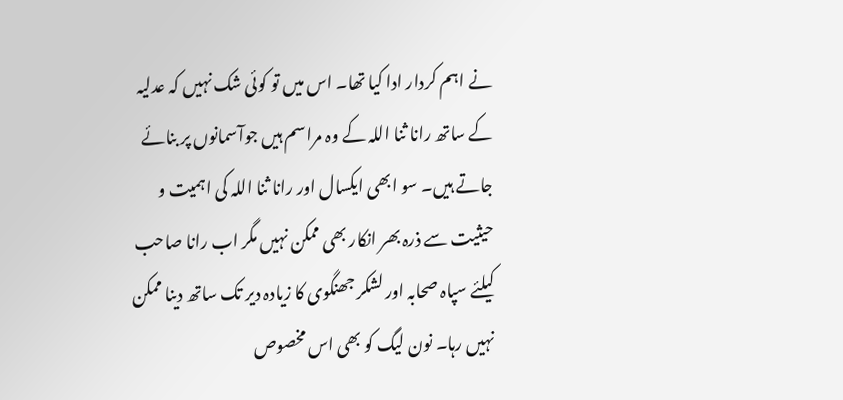نے اہم کردار ادا کیا تھا۔ اس میں تو کوئی شک نہیں کہ عدلیہ کے ساتھ رانا ثنا اللہ کے وہ مراسم ہیں جوآسمانوں پر بنائے جاتے ہیں۔ سو ابھی ایکسال اور رانا ثنا اللہ کی اہمیت و حیثیت سے ذرہ بھر انکار بھی ممکن نہیں مگر اب رانا صاحب کیلئے سپاہ صحابہ اور لشکر جھنگوی کا زیادہ دیر تک ساتھ دینا ممکن نہیں رہا۔ نون لیگ کو بھی اس مخصوص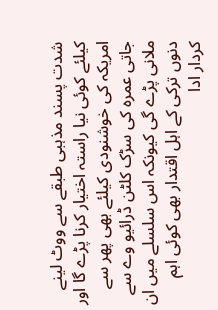شدت پسند مذہبی طبقے سے ووٹ لینے کیلئے کوئی نیا راستہ اختیار کرنا پڑے گا اور امریکہ کی خوشنودی کیلئے بھی پھر سے جاتی عمرہ کی سڑک کلٹن ڈرائیو وے سے ملانی پڑے گی کیونکہ اس سلسلے میں ان دنوں ترکی کے اہل اقتدار بھی کوئی اہم کردار ادا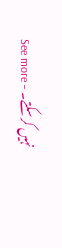نہیں کر سکتے۔ - See more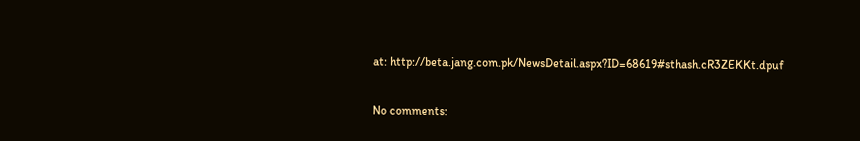at: http://beta.jang.com.pk/NewsDetail.aspx?ID=68619#sthash.cR3ZEKKt.dpuf

No comments: